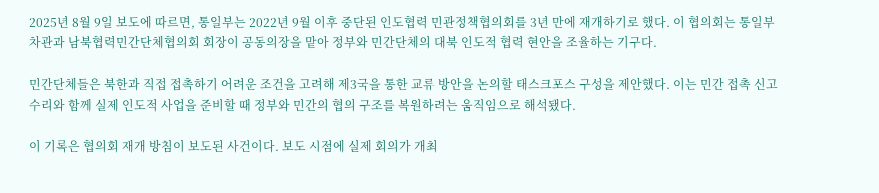2025년 8월 9일 보도에 따르면, 통일부는 2022년 9월 이후 중단된 인도협력 민관정책협의회를 3년 만에 재개하기로 했다. 이 협의회는 통일부 차관과 남북협력민간단체협의회 회장이 공동의장을 맡아 정부와 민간단체의 대북 인도적 협력 현안을 조율하는 기구다.

민간단체들은 북한과 직접 접촉하기 어려운 조건을 고려해 제3국을 통한 교류 방안을 논의할 태스크포스 구성을 제안했다. 이는 민간 접촉 신고 수리와 함께 실제 인도적 사업을 준비할 때 정부와 민간의 협의 구조를 복원하려는 움직임으로 해석됐다.

이 기록은 협의회 재개 방침이 보도된 사건이다. 보도 시점에 실제 회의가 개최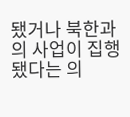됐거나 북한과의 사업이 집행됐다는 의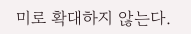미로 확대하지 않는다.